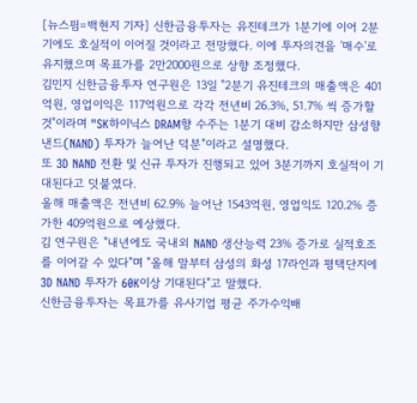[뉴스핌=백현지 기자] 신한금융투자는 유진테크가 1분기에 이어 2분기에도 호실적이 이어질 것이라고 전망했다. 이에 투자의견을 '매수'로 유지했으며 목표가를 2만2000원으로 상향 조정했다.
김민지 신한금융투자 연구원은 13일 "2분기 유진테크의 매출액은 401억원, 영업이익은 117억원으로 각각 전년비 26.3%, 51.7% 씩 증가할 것"이라며 "SK하이닉스 DRAM향 수주는 1분기 대비 감소하지만 삼성향 낸드(NAND) 투자가 늘어난 덕분"이라고 설명했다.
또 3D NAND 전환 및 신규 투자가 진행되고 있어 3분기까지 호실적이 기대된다고 덧붙였다.
올해 매출액은 전년비 62.9% 늘어난 1543억원, 영업익도 120.2% 증가한 409억원으로 예상했다.
김 연구원은 "내년에도 국내외 NAND 생산능력 23% 증가로 실적호조를 이어갈 수 있다"며 "올해 말부터 삼성의 화성 17라인과 평택단지에 3D NAND 투자가 60K이상 기대된다"고 말했다.
신한금융투자는 목표가를 유사기업 평균 주가수익배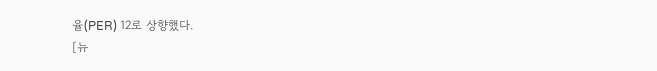율(PER) 12로 상향했다.
[뉴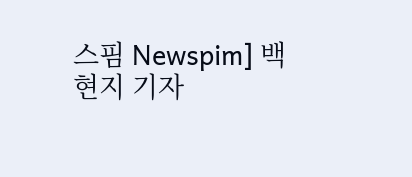스핌 Newspim] 백현지 기자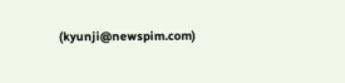(kyunji@newspim.com)